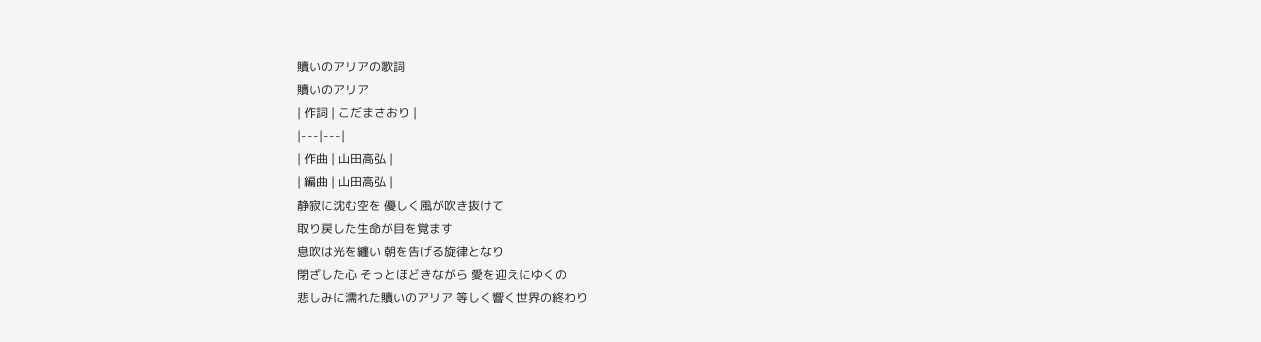贖いのアリアの歌詞
贖いのアリア
| 作詞 | こだまさおり |
|---|---|
| 作曲 | 山田高弘 |
| 編曲 | 山田高弘 |
静寂に沈む空を 優しく風が吹き抜けて
取り戻した生命が目を覚ます
息吹は光を纏い 朝を告げる旋律となり
閉ざした心 そっとほどきながら 愛を迎えにゆくの
悲しみに濡れた贖いのアリア 等しく響く世界の終わり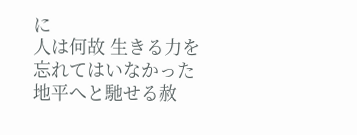に
人は何故 生きる力を 忘れてはいなかった
地平へと馳せる赦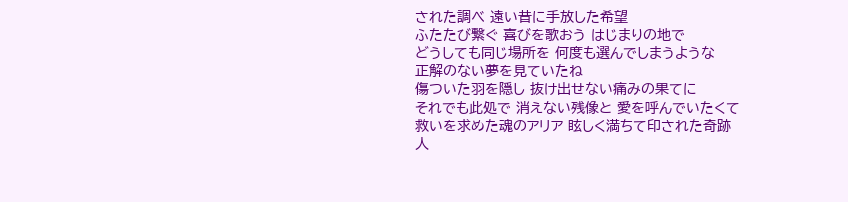された調べ 遠い昔に手放した希望
ふたたび繋ぐ 喜びを歌おう はじまりの地で
どうしても同じ場所を 何度も選んでしまうような
正解のない夢を見ていたね
傷ついた羽を隠し 抜け出せない痛みの果てに
それでも此処で 消えない残像と 愛を呼んでいたくて
救いを求めた魂のアリア 眩しく満ちて印された奇跡
人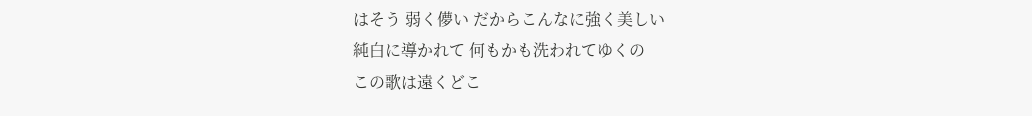はそう 弱く儚い だからこんなに強く美しい
純白に導かれて 何もかも洗われてゆくの
この歌は遠くどこ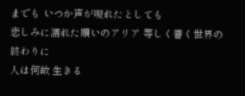までも いつか声が嗄れたとしても
悲しみに濡れた贖いのアリア 等しく響く世界の終わりに
人は何故 生きる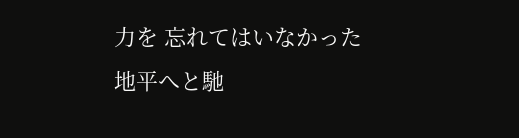力を 忘れてはいなかった
地平へと馳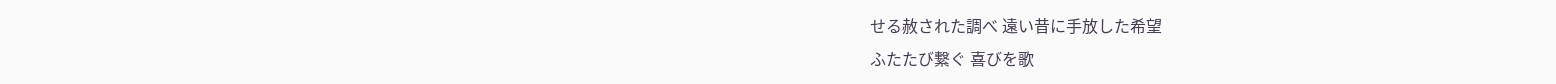せる赦された調べ 遠い昔に手放した希望
ふたたび繋ぐ 喜びを歌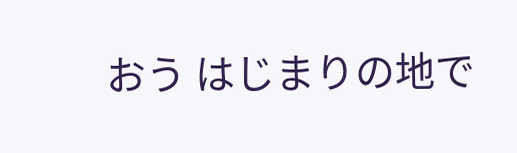おう はじまりの地で